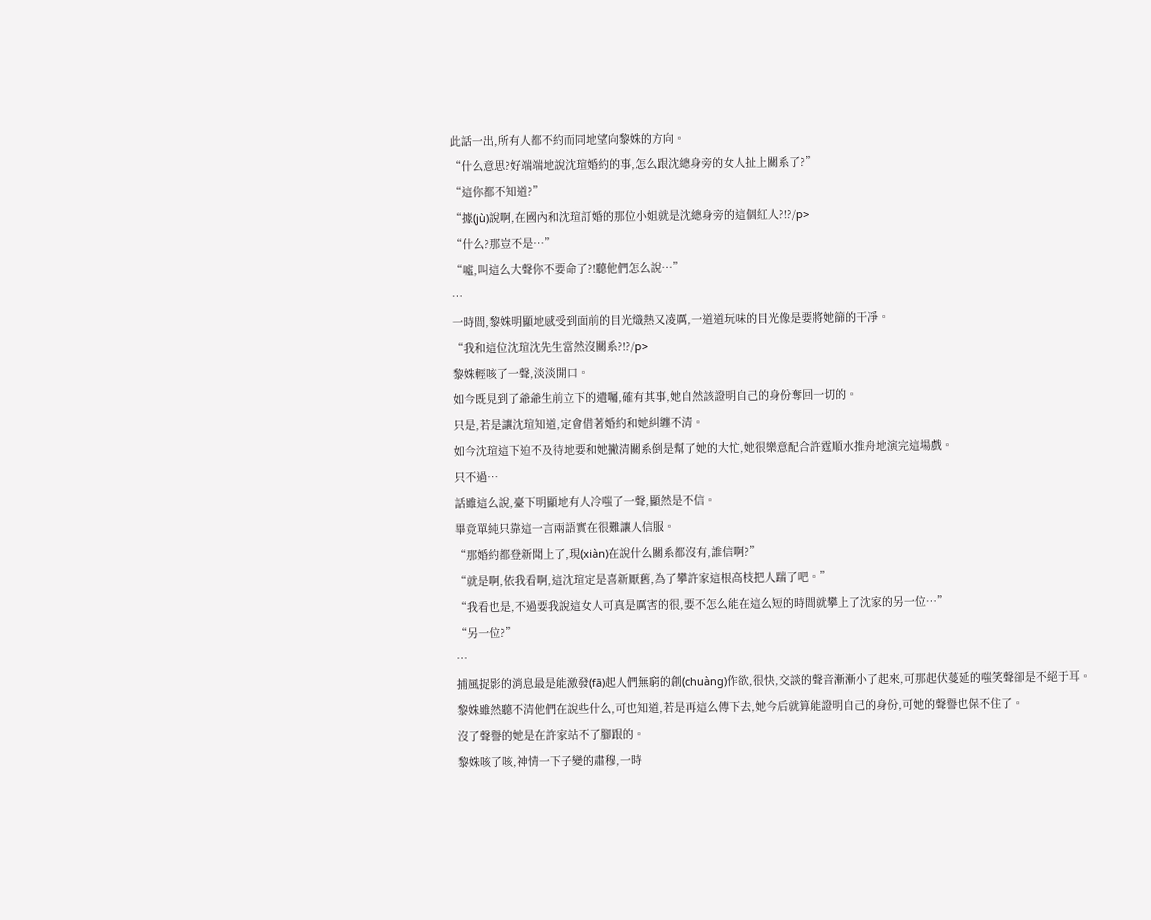此話一出,所有人都不約而同地望向黎姝的方向。
“什么意思?好端端地說沈瑄婚約的事,怎么跟沈總身旁的女人扯上關系了?”
“這你都不知道?”
“據(jù)說啊,在國內和沈瑄訂婚的那位小姐就是沈總身旁的這個紅人?!?/p>
“什么?那豈不是…”
“噓,叫這么大聲你不要命了?!聽他們怎么說…”
…
一時間,黎姝明顯地感受到面前的目光熾熱又凌厲,一道道玩味的目光像是要將她篩的干凈。
“我和這位沈瑄沈先生當然沒關系?!?/p>
黎姝輕咳了一聲,淡淡開口。
如今既見到了爺爺生前立下的遺囑,確有其事,她自然該證明自己的身份奪回一切的。
只是,若是讓沈瑄知道,定會借著婚約和她糾纏不清。
如今沈瑄這下迫不及待地要和她撇清關系倒是幫了她的大忙,她很樂意配合許霆順水推舟地演完這場戲。
只不過…
話雖這么說,臺下明顯地有人冷嗤了一聲,顯然是不信。
畢竟單純只靠這一言兩語實在很難讓人信服。
“那婚約都登新聞上了,現(xiàn)在說什么關系都沒有,誰信啊?”
“就是啊,依我看啊,這沈瑄定是喜新厭舊,為了攀許家這根高枝把人踹了吧。”
“我看也是,不過要我說這女人可真是厲害的很,要不怎么能在這么短的時間就攀上了沈家的另一位…”
“另一位?”
…
捕風捉影的消息最是能激發(fā)起人們無窮的創(chuàng)作欲,很快,交談的聲音漸漸小了起來,可那起伏蔓延的嗤笑聲卻是不絕于耳。
黎姝雖然聽不清他們在說些什么,可也知道,若是再這么傳下去,她今后就算能證明自己的身份,可她的聲譽也保不住了。
沒了聲譽的她是在許家站不了腳跟的。
黎姝咳了咳,神情一下子變的肅穆,一時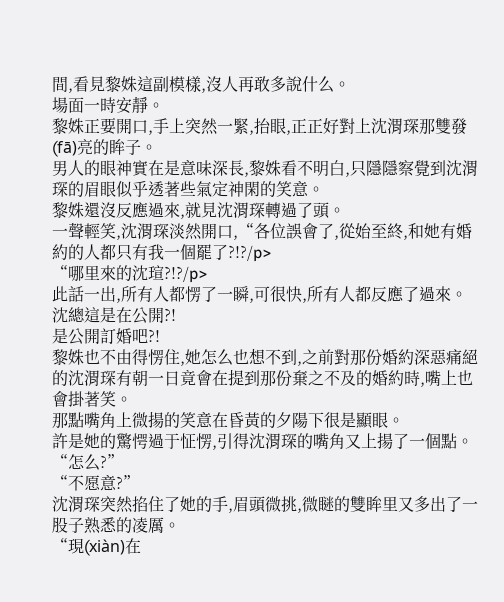間,看見黎姝這副模樣,沒人再敢多說什么。
場面一時安靜。
黎姝正要開口,手上突然一緊,抬眼,正正好對上沈渭琛那雙發(fā)亮的眸子。
男人的眼神實在是意味深長,黎姝看不明白,只隱隱察覺到沈渭琛的眉眼似乎透著些氣定神閑的笑意。
黎姝還沒反應過來,就見沈渭琛轉過了頭。
一聲輕笑,沈渭琛淡然開口,“各位誤會了,從始至終,和她有婚約的人都只有我一個罷了?!?/p>
“哪里來的沈瑄?!?/p>
此話一出,所有人都愣了一瞬,可很快,所有人都反應了過來。
沈總這是在公開?!
是公開訂婚吧?!
黎姝也不由得愣住,她怎么也想不到,之前對那份婚約深惡痛絕的沈渭琛有朝一日竟會在提到那份棄之不及的婚約時,嘴上也會掛著笑。
那點嘴角上微揚的笑意在昏黃的夕陽下很是顯眼。
許是她的驚愕過于怔愣,引得沈渭琛的嘴角又上揚了一個點。
“怎么?”
“不愿意?”
沈渭琛突然掐住了她的手,眉頭微挑,微瞇的雙眸里又多出了一股子熟悉的凌厲。
“現(xiàn)在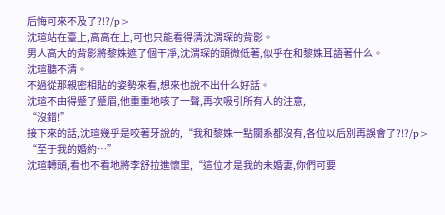后悔可來不及了?!?/p>
沈瑄站在臺上,高高在上,可也只能看得清沈渭琛的背影。
男人高大的背影將黎姝遮了個干凈,沈渭琛的頭微低著,似乎在和黎姝耳語著什么。
沈瑄聽不清。
不過從那親密相貼的姿勢來看,想來也說不出什么好話。
沈瑄不由得蹙了蹙眉,他重重地咳了一聲,再次吸引所有人的注意,
“沒錯!”
接下來的話,沈瑄幾乎是咬著牙說的,“我和黎姝一點關系都沒有,各位以后別再誤會了?!?/p>
“至于我的婚約…”
沈瑄轉頭,看也不看地將李舒拉進懷里,“這位才是我的未婚妻,你們可要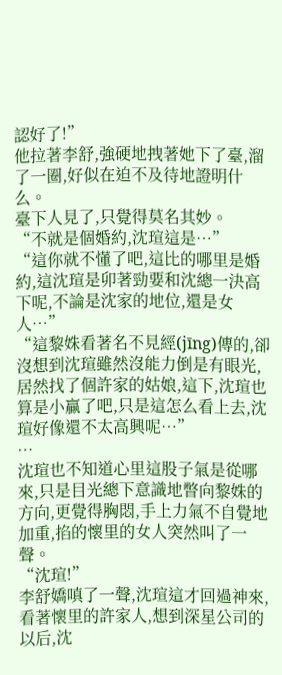認好了!”
他拉著李舒,強硬地拽著她下了臺,溜了一圈,好似在迫不及待地證明什么。
臺下人見了,只覺得莫名其妙。
“不就是個婚約,沈瑄這是…”
“這你就不懂了吧,這比的哪里是婚約,這沈瑄是卯著勁要和沈總一決高下呢,不論是沈家的地位,還是女人…”
“這黎姝看著名不見經(jīng)傳的,卻沒想到沈瑄雖然沒能力倒是有眼光,居然找了個許家的姑娘,這下,沈瑄也算是小贏了吧,只是這怎么看上去,沈瑄好像還不太高興呢…”
…
沈瑄也不知道心里這股子氣是從哪來,只是目光總下意識地瞥向黎姝的方向,更覺得胸悶,手上力氣不自覺地加重,掐的懷里的女人突然叫了一聲。
“沈瑄!”
李舒嬌嗔了一聲,沈瑄這才回過神來,看著懷里的許家人,想到深星公司的以后,沈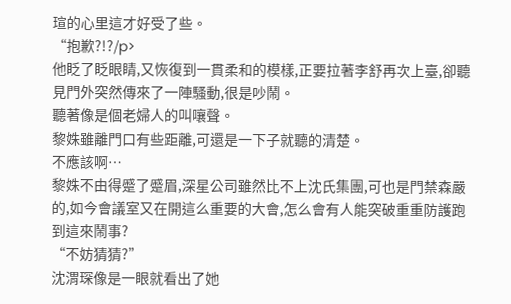瑄的心里這才好受了些。
“抱歉?!?/p>
他眨了眨眼睛,又恢復到一貫柔和的模樣,正要拉著李舒再次上臺,卻聽見門外突然傳來了一陣騷動,很是吵鬧。
聽著像是個老婦人的叫嚷聲。
黎姝雖離門口有些距離,可還是一下子就聽的清楚。
不應該啊…
黎姝不由得蹙了蹙眉,深星公司雖然比不上沈氏集團,可也是門禁森嚴的,如今會議室又在開這么重要的大會,怎么會有人能突破重重防護跑到這來鬧事?
“不妨猜猜?”
沈渭琛像是一眼就看出了她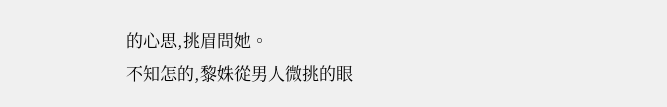的心思,挑眉問她。
不知怎的,黎姝從男人微挑的眼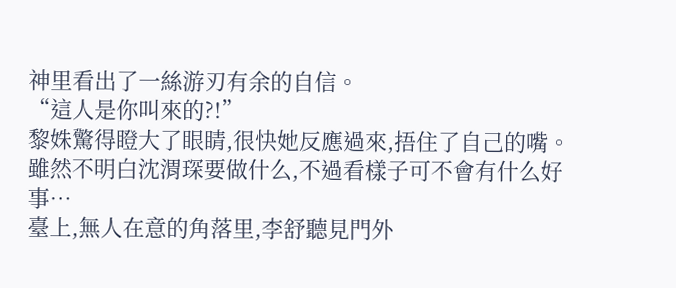神里看出了一絲游刃有余的自信。
“這人是你叫來的?!”
黎姝驚得瞪大了眼睛,很快她反應過來,捂住了自己的嘴。
雖然不明白沈渭琛要做什么,不過看樣子可不會有什么好事…
臺上,無人在意的角落里,李舒聽見門外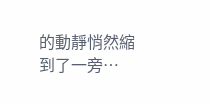的動靜悄然縮到了一旁…